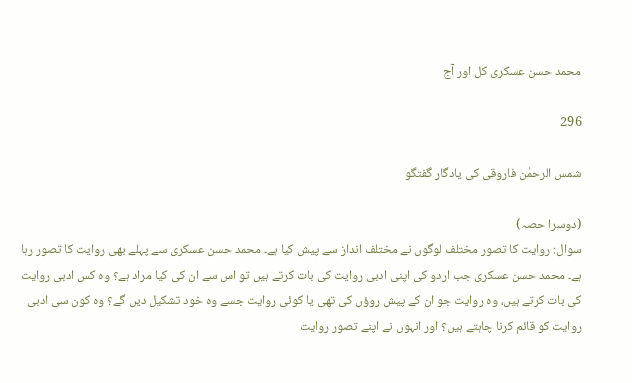محمد حسن عسکری کل اور آج

296

شمس الرحمٰن فاروقی کی یادگار گفتگو

(دوسرا حصہ)
سوال: روایت کا تصور مختلف لوگوں نے مختلف انداز سے پیش کیا ہے۔ محمد حسن عسکری سے پہلے بھی روایت کا تصور رہا ہے۔ محمد حسن عسکری جب اردو کی اپنی ادبی روایت کی بات کرتے ہیں تو اس سے ان کی کیا مراد ہے؟ وہ کس ادبی روایت کی بات کرتے ہیں، وہ روایت جو ان کے پیش روؤں کی تھی یا کوئی روایت جسے وہ خود تشکیل دیں گے؟ وہ کون سی ادبی روایت کو قائم کرنا چاہتے ہیں؟ اور انہوں نے اپنے تصور روایت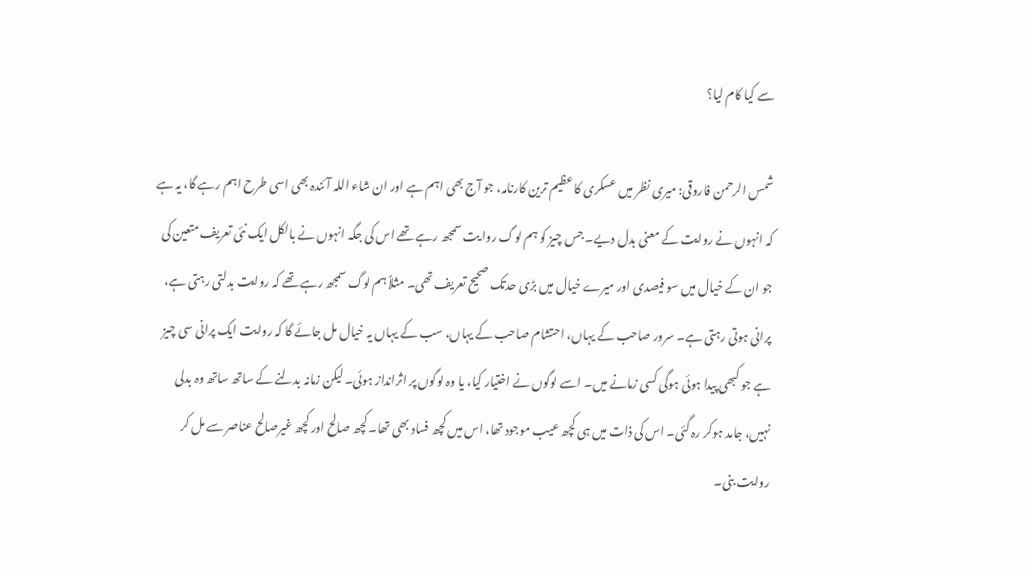سے کیا کام لیا؟

شمس الرحمن فاروقی: میری نظر میں عسکری کا عظیم ترین کارنامہ، جو آج بھی اہم ہے اور ان شاء اللہ آئندہ بھی اسی طرح اہم رہے گا، یہ ہے کہ انہوں نے روایت کے معنی بدل دیے۔ جس چیز کو ہم لوگ روا یت سمجھ رہے تھے اس کی جگہ انہوں نے بالکل ایک نئی تعریف متعین کی جو ان کے خیال میں سو فیصدی اور میرے خیال میں بڑی حدتک صحیح تعریف تھی۔ مثلاً ہم لوگ سمجھ رہے تھے کہ روایت بدلتی رہتی ہے، پرانی ہوتی رہتی ہے۔ سرور صاحب کے یہاں، احتشام صاحب کے یہاں، سب کے یہاں یہ خیال مل جائے گا کہ روایت ایک پرانی سی چیز ہے جو کبھی پیدا ہوئی ہوگی کسی زمانے میں۔ اسے لوگوں نے اختیار کیا، یا وہ لوگوں پر اثرانداز ہوئی۔ لیکن زمانہ بدلنے کے ساتھ ساتھ وہ بدلی نہیں، جامد ہوکر رہ گئی۔ اس کی ذات میں ہی کچھ عیب موجود تھا، اس میں کچھ فساد بھی تھا۔ کچھ صالح اور کچھ غیرصالح عناصر سے مل کر روایت بنی۔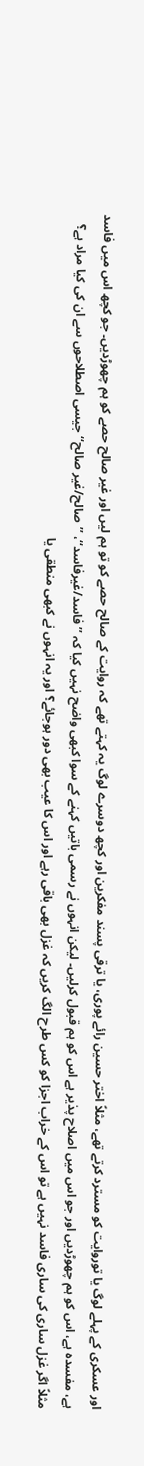اور عسکری کے پہلے لوگ یا توروایت کو مسترد کرتے تھے، مثلاً اختر حسین رائے پوری، یا ترقی پسند مفکرین اور کچھ دوسرے لوگ یہ کہتے تھے کہ روایت کے صالح حصے کو تو ہم لیں اور غیر صالح حصے کو ہم چھوڑدیں۔ جو کچھ اس میں فاسد ہے، مفسدہ ہے، اس کو ہم چھوڑدیں اور جو اس میں اصلاح پذیر ہے اس کو ہم قبول کرلیں۔ لیکن انہوں نے رسمی باتیں کہنے کے سوا کبھی واضح نہیں کیا کہ ’’فاسد/غیرفاسد‘‘، ’’صالح/غیر صالح‘‘ جیسی اصطلاحوں سے ان کی کیا مراد ہے؟ مثلاً اگر غزل ساری کی ساری فاسد نہیں ہے تو اس کے خراب اجزا کو کس طرح الگ کریں کہ غزل بھی باقی رہے اور اس کا عیب بھی دور ہوجائے؟ اور یہ انہوں نے کبھی منطقی یا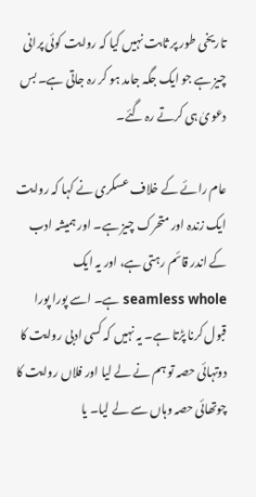تاریخی طور پر ثابت نہیں کیا کہ روایت کوئی پرانی چیز ہے جو ایک جگہ جامد ہو کر رہ جاتی ہے۔ بس دعویٰ ہی کرتے رہ گئے۔

عام رائے کے خلاف عسکری نے کہا کہ روایت ایک زندہ اور متحرک چیز ہے۔ اور ہمیشہ ادب کے اندر قائم رہتی ہے، اور یہ ایک seamless whole ہے۔ اسے پورا پورا قبول کرنا پڑتا ہے۔ یہ نہیں کہ کسی ادبی روایت کا دوتہائی حصہ تو ہم نے لے لیا اور فلاں روایت کا چوتھائی حصہ وہاں سے لے لیا۔ یا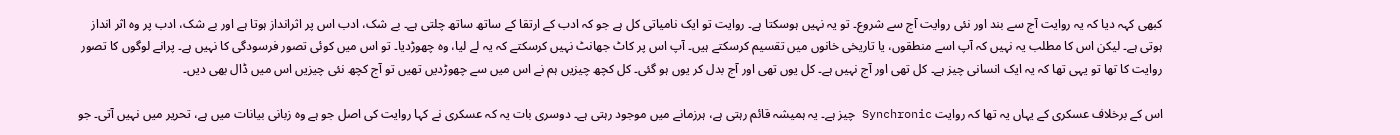کبھی کہہ دیا کہ یہ روایت آج سے بند اور نئی روایت آج سے شروع۔ تو یہ نہیں ہوسکتا ہے۔ روایت تو ایک نامیاتی کل ہے جو کہ ادب کے ارتقا کے ساتھ ساتھ چلتی ہے۔ بے شک، ادب اس پر اثرانداز ہوتا ہے اور بے شک، ادب پر وہ اثر انداز ہوتی ہے۔ لیکن اس کا مطلب یہ نہیں کہ آپ اسے منطقوں، یا تاریخی خانوں میں تقسیم کرسکتے ہیں۔ آپ اس پر کاٹ جھانٹ نہیں کرسکتے کہ یہ لے لیا، وہ چھوڑدیا۔ تو اس میں کوئی تصور فرسودگی کا نہیں ہے۔ پرانے لوگوں کا تصور روایت کا تھا تو یہی تھا کہ یہ ایک انسانی چیز ہے۔ کل تھی اور آج نہیں ہے۔ کل یوں تھی اور آج بدل کر یوں ہو گئی۔ کل کچھ چیزیں ہم نے اس میں سے چھوڑدیں تھیں تو آج کچھ نئی چیزیں اس میں ڈال بھی دیں۔

اس کے برخلاف عسکری کے یہاں یہ تھا کہ روایت Synchronic چیز ہے۔ یہ ہمیشہ قائم رہتی ہے، ہرزمانے میں موجود رہتی ہے۔ دوسری بات یہ کہ عسکری نے کہا روایت کی اصل جو ہے وہ زبانی بیانات میں ہے، تحریر میں نہیں آتی۔ جو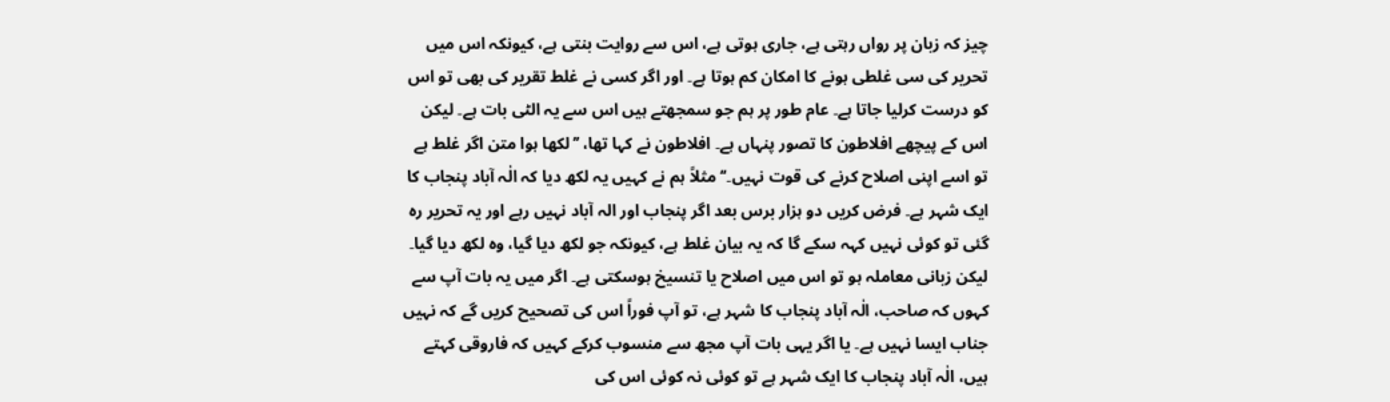چیز کہ زبان پر رواں رہتی ہے، جاری ہوتی ہے، اس سے روایت بنتی ہے، کیونکہ اس میں تحریر کی سی غلطی ہونے کا امکان کم ہوتا ہے۔ اور اگر کسی نے غلط تقریر کی بھی تو اس کو درست کرلیا جاتا ہے۔ عام طور پر ہم جو سمجھتے ہیں اس سے یہ الٹی بات ہے۔ لیکن اس کے پیچھے افلاطون کا تصور پنہاں ہے۔ افلاطون نے کہا تھا، ’’لکھا ہوا متن اگر غلط ہے تو اسے اپنی اصلاح کرنے کی قوت نہیں۔‘‘ مثلاً ہم نے کہیں یہ لکھ دیا کہ الٰہ آباد پنجاب کا ایک شہر ہے۔ فرض کریں دو ہزار برس بعد اگر پنجاب اور الہ آباد نہیں رہے اور یہ تحریر رہ گئی تو کوئی نہیں کہہ سکے گا کہ یہ بیان غلط ہے، کیونکہ جو لکھ دیا گیا، وہ لکھ دیا گیا۔ لیکن زبانی معاملہ ہو تو اس میں اصلاح یا تنسیخ ہوسکتی ہے۔ اگر میں یہ بات آپ سے کہوں کہ صاحب، الٰہ آباد پنجاب کا شہر ہے، تو آپ فوراً اس کی تصحیح کریں گے کہ نہیں جناب ایسا نہیں ہے۔ یا اگر یہی بات آپ مجھ سے منسوب کرکے کہیں کہ فاروقی کہتے ہیں، الٰہ آباد پنجاب کا ایک شہر ہے تو کوئی نہ کوئی اس کی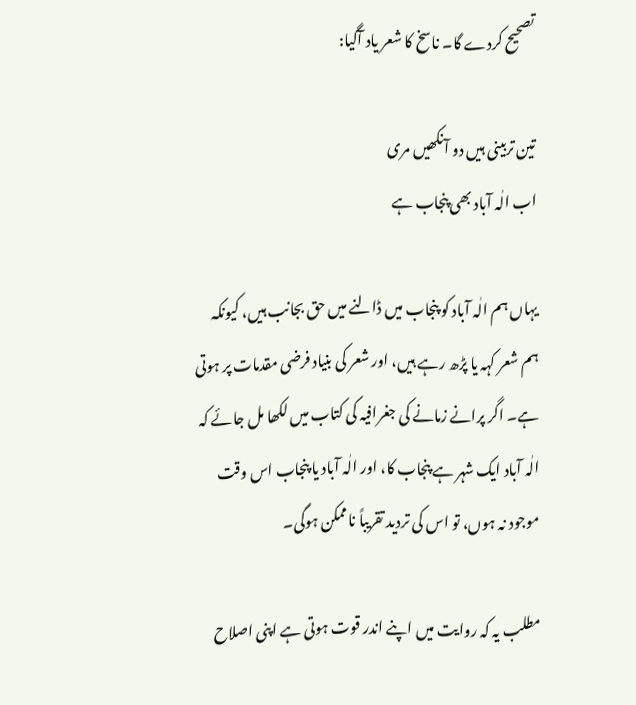تصحیح کردے گا۔ ناسخ کا شعر یاد آگیا:

تین تربینی ہیں دو آنکھیں مری
اب الٰہ آباد بھی پنجاب ہے

یہاں ہم الٰہ آباد کو پنجاب میں ڈالنے میں حق بجانب ہیں، کیونکہ ہم شعر کہہ یا پڑھ رہے ہیں، اور شعر کی بنیاد فرضی مقدمات پر ہوتی ہے۔ اگر پرانے زمانے کی جغرافیہ کی کتاب میں لکھا مل جائے کہ الٰہ آباد ایک شہر ہے پنجاب کا، اور الٰہ آباد یا پنجاب اس وقت موجود نہ ہوں، تو اس کی تردید تقریباً ناممکن ہوگی۔

مطلب یہ کہ روایت میں اپنے اندر قوت ہوتی ہے اپنی اصلاح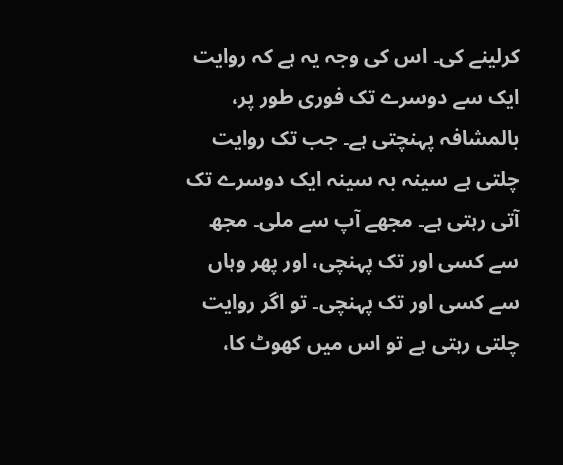کرلینے کی۔ اس کی وجہ یہ ہے کہ روایت ایک سے دوسرے تک فوری طور پر، بالمشافہ پہنچتی ہے۔ جب تک روایت چلتی ہے سینہ بہ سینہ ایک دوسرے تک آتی رہتی ہے۔ مجھے آپ سے ملی۔ مجھ سے کسی اور تک پہنچی، اور پھر وہاں سے کسی اور تک پہنچی۔ تو اگر روایت چلتی رہتی ہے تو اس میں کھوٹ کا،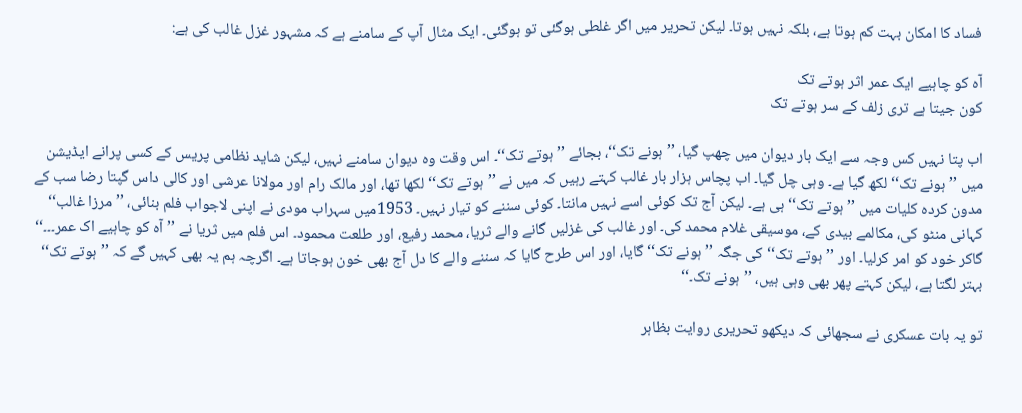فساد کا امکان بہت کم ہوتا ہے، بلکہ نہیں ہوتا۔ لیکن تحریر میں اگر غلطی ہوگئی تو ہوگئی۔ ایک مثال آپ کے سامنے ہے کہ مشہور غزل غالب کی ہے:

آہ کو چاہیے ایک عمر اثر ہوتے تک
کون جیتا ہے تری زلف کے سر ہوتے تک

اب پتا نہیں کس وجہ سے ایک بار دیوان میں چھپ گیا، ’’ہونے تک‘‘، بجائے ’’ہوتے تک‘‘۔ اس وقت وہ دیوان سامنے نہیں، لیکن شاید نظامی پریس کے کسی پرانے ایڈیشن میں ’’ہونے تک‘‘ لکھ گیا ہے۔ وہی چل گیا۔ اب پچاس ہزار بار غالب کہتے رہیں کہ میں نے ’’ہوتے تک‘‘ لکھا تھا، اور مالک رام اور مولانا عرشی اور کالی داس گپتا رضا سب کے مدون کردہ کلیات میں ’’ہوتے تک‘‘ ہی ہے۔ لیکن آج تک کوئی اسے نہیں مانتا۔ کوئی سننے کو تیار نہیں۔ 1953میں سہراب مودی نے اپنی لاجواب فلم بنائی، ’’مرزا غالب‘‘ کہانی منٹو کی، مکالمے بیدی کے، موسیقی غلام محمد کی۔ اور غالب کی غزلیں گانے والے ثریا، محمد رفیع، اور طلعت محمود۔ اس فلم میں ثریا نے ’’آہ کو چاہیے اک عمر۔۔۔‘‘ گاکر خود کو امر کرلیا۔ اور ’’ہوتے تک‘‘ کی جگہ ’’ہونے تک‘‘ گایا، اور اس طرح گایا کہ سننے والے کا دل آج بھی خون ہوجاتا ہے۔ اگرچہ ہم یہ بھی کہیں گے کہ ’’ہوتے تک‘‘ بہتر لگتا ہے، لیکن کہتے پھر بھی وہی ہیں، ’’ہونے تک۔‘‘

تو یہ بات عسکری نے سجھائی کہ دیکھو تحریری روایت بظاہر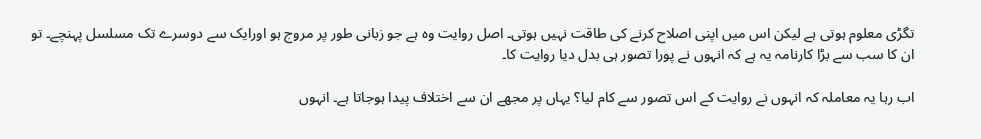تگڑی معلوم ہوتی ہے لیکن اس میں اپنی اصلاح کرنے کی طاقت نہیں ہوتی۔ اصل روایت وہ ہے جو زبانی طور پر مروج ہو اورایک سے دوسرے تک مسلسل پہنچے۔ تو ان کا سب سے بڑا کارنامہ یہ ہے کہ انہوں نے پورا تصور ہی بدل دیا روایت کا۔

اب رہا یہ معاملہ کہ انہوں نے روایت کے اس تصور سے کام لیا؟ یہاں پر مجھے ان سے اختلاف پیدا ہوجاتا ہے۔ انہوں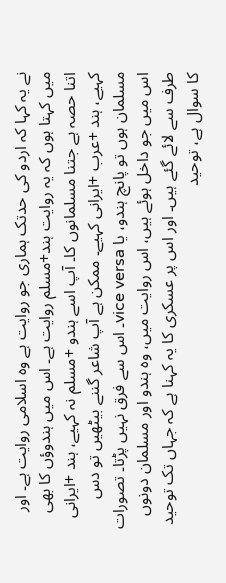نے یہ کہا کہ اردو کی حدتک ہماری جو روایت ہے وہ اسلامی روایت ہے۔ اور میں کہتا ہوں کہ یہ روایت ہند+مسلم روایت ہے۔ اس میں ہندوؤں کا بھی اتنا حصہ ہے جتنا مسلمانوں کا۔ آپ اسے ہندو +مسلم نہ کہیے، ہند +ایرانی کہیے، ہند +عرب +ایرانی کہیے۔ ممکن ہے آپ شاعر گننے بیٹھیں تو دس مسلمان ہوں تو پانچ ہندو، یا vice versa۔ اس سے فرق نہیں پڑتا۔ تصورات اس میں جو داخل ہوئے ہیں، اس روایت میں، وہ ہندو اور مسلمان دونوں طرف سے لائے گئے ہیں۔ اور اس پر عسکری کا یہ کہنا ہے کہ جہاں تک توحید کا سوال ہے، توحید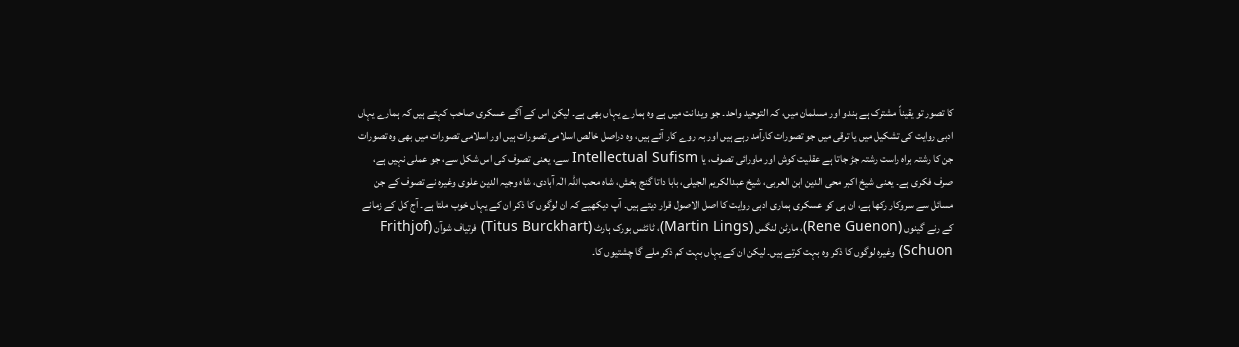کا تصور تو یقیناً مشترک ہے ہندو اور مسلمان میں، کہ التوحید واحد۔ جو ویدانت میں ہے وہ ہمارے یہاں بھی ہے۔ لیکن اس کے آگے عسکری صاحب کہتے ہیں کہ ہمارے یہاں ادبی روایت کی تشکیل میں یا ترقی میں جو تصورات کارآمد رہے ہیں اور بہ روے کار آئے ہیں، وہ دراصل خالص اسلامی تصورات ہیں اور اسلامی تصورات میں بھی وہ تصورات جن کا رشتہ براہ راست رشتہ جڑ جاتا ہے عقلیت کوش اور ماورائی تصوف، یا Intellectual Sufism سے، یعنی تصوف کی اس شکل سے، جو عملی نہیں ہے، صرف فکری ہے۔ یعنی شیخ اکبر محی الدین ابن العربی، شیخ عبدالکریم الجیلی، بابا داتا گنج بخش، شاہ محب اللہ الٰہ آبادی، شاہ وجیہ الدین علوی وغیرہ نے تصوف کے جن مسائل سے سروکار رکھا ہے، ان ہی کو عسکری ہماری ادبی روایت کا اصل الاصول قرار دیتے ہیں۔ آپ دیکھیے کہ ان لوگوں کا ذکر ان کے یہاں خوب ملتا ہے۔ آج کل کے زمانے کے رنے گینوں (Rene Guenon)، مارٹن لنگس (Martin Lings)، ٹائٹس بورک ہارٹ (Titus Burckhart) فرتیاف شوآن (Frithjof Schuon) وغیرہ لوگوں کا ذکر وہ بہت کرتے ہیں۔ لیکن ان کے یہاں بہت کم ذکر ملے گا چشتیوں کا۔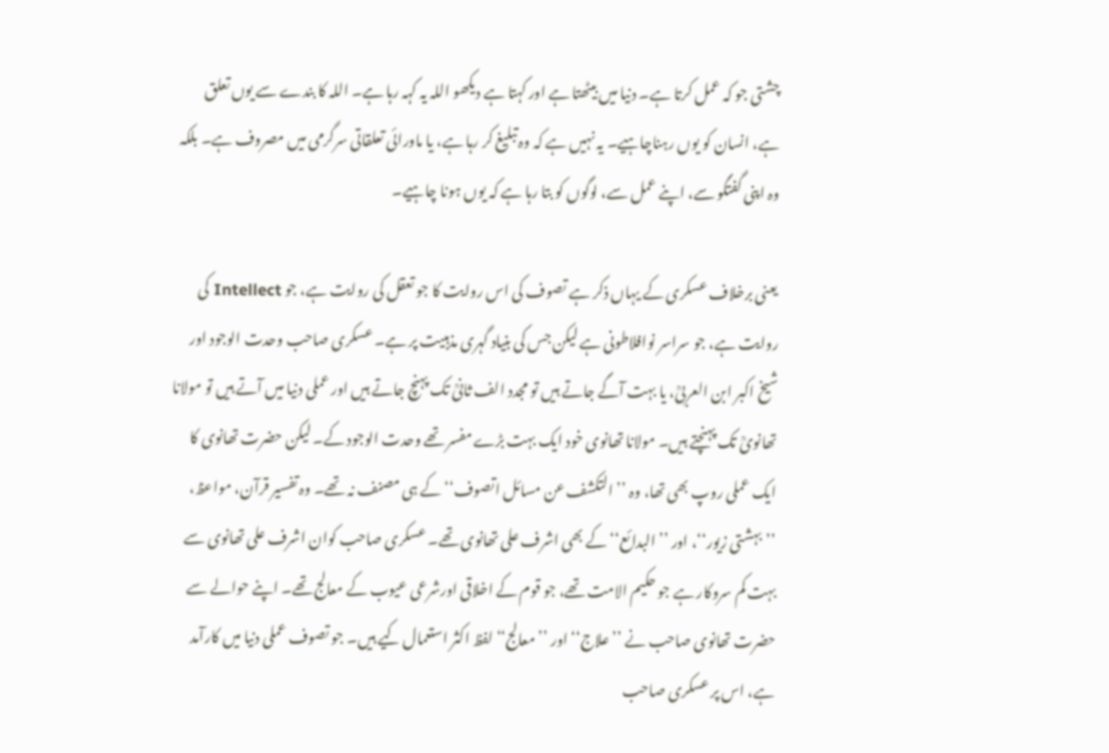چشتی جو کہ عمل کرتا ہے۔ دنیا میں بیٹھتا ہے اور کہتا ہے دیکھو اللہ یہ کہہ رہا ہے۔ اللہ کا بندے سے یوں تعلق ہے، انسان کو یوں رہناچاہیے۔ یہ نہیں ہے کہ وہ تبلیغ کر رہا ہے، یا ماورائی تعلقاتی سرگرمی میں مصروف ہے۔ بلکہ وہ اپنی گفتگو سے، اپنے عمل سے، لوگوں کو بتا رہا ہے کہ یوں ہونا چاہیے۔

یعنی برخلاف عسکری کے یہاں ذکر ہے تصوف کی اس روایت کا جو تعقل کی روایت ہے، جو Intellect کی روایت ہے، جو سراسر نوافلاطونی ہے لیکن جس کی بنیاد گہری مذہبیت پر ہے۔ عسکری صاحب وحدت الوجود اور شیخ اکبر ابن العربیؒ، یا بہت آگے جاتے ہیں تو مجدد الف ثانیؒ تک پہنچ جاتے ہیں اور عملی دنیا میں آتے ہیں تو مولانا تھانویؒ تک پہنچتے ہیں۔ مولانا تھانوی خود ایک بہت بڑے مفسر تھے وحدت الوجود کے۔ لیکن حضرت تھانوی کا ایک عملی روپ بھی تھا، وہ ’’التکشف عن مسائل اتصوف‘‘ کے ہی مصنف نہ تھے۔ وہ تفسیر قرآن، مواعظ، ’’بہشتی زیور‘‘، اور ’’البدائع‘‘ کے بھی اشرف علی تھانوی تھے۔ عسکری صاحب کوان اشرف علی تھانوی سے بہت کم سروکار ہے جو حکیم الامت تھے، جو قوم کے اخلاقی اورشرعی عیوب کے معالج تھے۔ اپنے حوالے سے حضرت تھانوی صاحب نے ’’علاج‘‘ اور ’’معالج‘‘ لفظ اکثر استعمال کیے ہیں۔ جو تصوف عملی دنیا میں کارآمد ہے، اس پر عسکری صاحب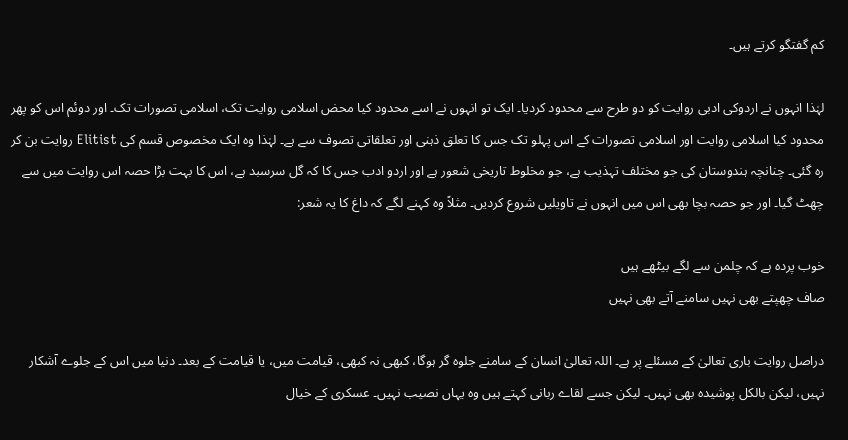کم گفتگو کرتے ہیں۔

لہٰذا انہوں نے اردوکی ادبی روایت کو دو طرح سے محدود کردیا۔ ایک تو انہوں نے اسے محدود کیا محض اسلامی روایت تک، اسلامی تصورات تک۔ اور دوئم اس کو پھر محدود کیا اسلامی روایت اور اسلامی تصورات کے اس پہلو تک جس کا تعلق ذہنی اور تعلقاتی تصوف سے ہے۔ لہٰذا وہ ایک مخصوص قسم کی Elitist روایت بن کر رہ گئی۔ چنانچہ ہندوستان کی جو مختلف تہذیب ہے، جو مخلوط تاریخی شعور ہے اور اردو ادب جس کا کہ گل سرسبد ہے، اس کا بہت بڑا حصہ اس روایت میں سے چھٹ گیا۔ اور جو حصہ بچا بھی اس میں انہوں نے تاویلیں شروع کردیں۔ مثلاً وہ کہنے لگے کہ داغ کا یہ شعر:

خوب پردہ ہے کہ چلمن سے لگے بیٹھے ہیں
صاف چھپتے بھی نہیں سامنے آتے بھی نہیں

دراصل روایت باری تعالیٰ کے مسئلے پر ہے۔ اللہ تعالیٰ انسان کے سامنے جلوہ گر ہوگا، کبھی نہ کبھی، قیامت میں، یا قیامت کے بعد۔ دنیا میں اس کے جلوے آشکار نہیں، لیکن بالکل پوشیدہ بھی نہیں۔ لیکن جسے لقاے ربانی کہتے ہیں وہ یہاں نصیب نہیں۔ عسکری کے خیال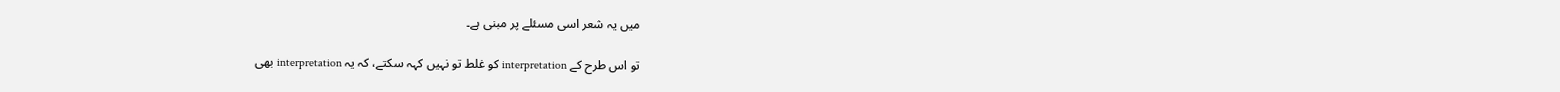میں یہ شعر اسی مسئلے پر مبنی ہے۔

تو اس طرح کے interpretation کو غلط تو نہیں کہہ سکتے، کہ یہ interpretation بھی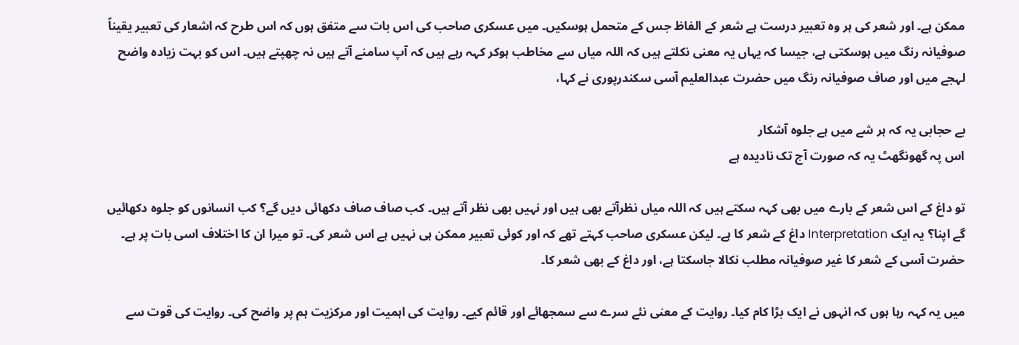ممکن ہے۔ اور شعر کی ہر وہ تعبیر درست ہے شعر کے الفاظ جس کے متحمل ہوسکیں۔ میں عسکری صاحب کی اس بات سے متفق ہوں کہ اس طرح کہ اشعار کی تعبیر یقیناً صوفیانہ رنگ میں ہوسکتی ہے، جیسا کہ یہاں یہ معنی نکلتے ہیں کہ اللہ میاں سے مخاطب ہوکر کہہ رہے ہیں کہ آپ سامنے آتے ہیں نہ چھپتے ہیں۔ اس کو بہت زیادہ واضح لہجے میں اور صاف صوفیانہ رنگ میں حضرت عبدالعلیم آسی سکندرپوری نے کہا،

بے حجابی یہ کہ ہر شے میں ہے جلوہ آشکار
اس پہ گھونگھٹ یہ کہ صورت آج تک نادیدہ ہے

تو داغ کے اس شعر کے بارے میں بھی کہہ سکتے ہیں کہ اللہ میاں نظرآتے بھی ہیں اور نہیں بھی نظر آتے ہیں۔ کب صاف صاف دکھائی دیں گے؟ کب انسانوں کو جلوہ دکھائیں گے اپنا؟ یہ ایک Interpretation داغ کے شعر کا ہے۔ لیکن عسکری صاحب کہتے تھے کہ اور کوئی تعبیر ممکن ہی نہیں ہے اس شعر کی۔ تو میرا ان کا اختلاف اسی بات پر ہے۔ حضرت آسی کے شعر کا غیر صوفیانہ مطلب نکالا جاسکتا ہے، اور داغ کے بھی شعر کا۔

میں یہ کہہ رہا ہوں کہ انہوں نے ایک بڑا کام کیا۔ روایت کے معنی نئے سرے سے سمجھائے اور قائم کیے۔ روایت کی اہمیت اور مرکزیت ہم پر واضح کی۔ روایت کی قوت سے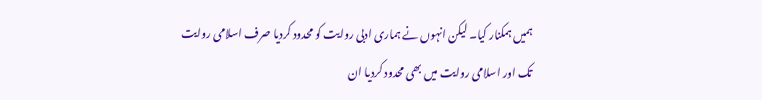ہمیں ہمکنار کیا۔ لیکن انہوں نے ہماری ادبی روایت کو محدود کردیا صرف اسلامی روایت تک اور اسلامی روایت میں بھی محدود کردیا ان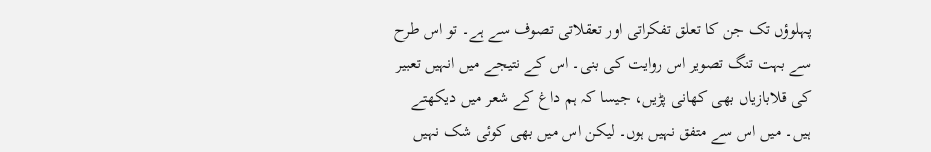پہلوؤں تک جن کا تعلق تفکراتی اور تعقلاتی تصوف سے ہے۔ تو اس طرح سے بہت تنگ تصویر اس روایت کی بنی۔ اس کے نتیجے میں انہیں تعبیر کی قلابازیاں بھی کھانی پڑیں، جیسا کہ ہم داغ کے شعر میں دیکھتے ہیں۔ میں اس سے متفق نہیں ہوں۔ لیکن اس میں بھی کوئی شک نہیں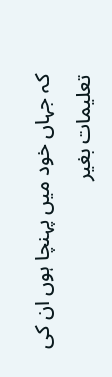کہ جہاں خود میں پہنچا ہوں ان کی تعلیمات بغیر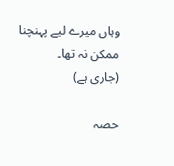وہاں میرے لیے پہنچنا ممکن نہ تھا۔
(جاری ہے)

حصہ